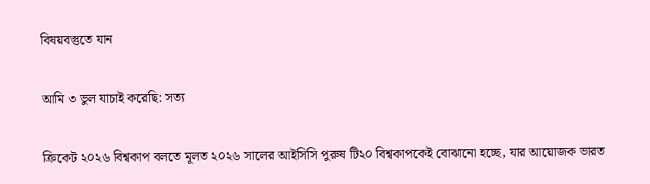বিষয়বস্তুতে যান

আমি ৩ ভুল যাচাই করেছি: সত্য

ক্রিকেট ২০২৬ বিশ্বকাপ বলতে মূলত ২০২৬ সালের আইসিসি পুরুষ টি২০ বিশ্বকাপকেই বোঝানো হচ্ছে, যার আয়োজক ভারত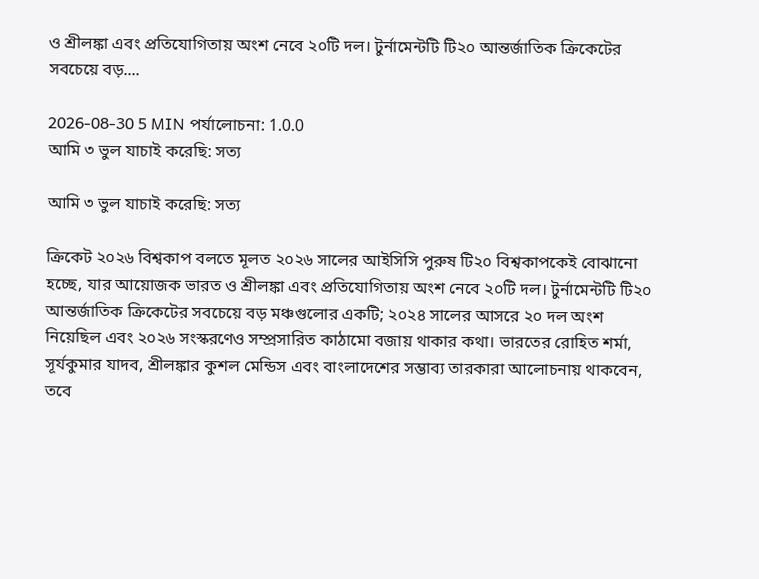ও শ্রীলঙ্কা এবং প্রতিযোগিতায় অংশ নেবে ২০টি দল। টুর্নামেন্টটি টি২০ আন্তর্জাতিক ক্রিকেটের সবচেয়ে বড়....

2026-08-30 5 MIN পর্যালোচনা: 1.0.0
আমি ৩ ভুল যাচাই করেছি: সত্য

আমি ৩ ভুল যাচাই করেছি: সত্য

ক্রিকেট ২০২৬ বিশ্বকাপ বলতে মূলত ২০২৬ সালের আইসিসি পুরুষ টি২০ বিশ্বকাপকেই বোঝানো হচ্ছে, যার আয়োজক ভারত ও শ্রীলঙ্কা এবং প্রতিযোগিতায় অংশ নেবে ২০টি দল। টুর্নামেন্টটি টি২০ আন্তর্জাতিক ক্রিকেটের সবচেয়ে বড় মঞ্চগুলোর একটি; ২০২৪ সালের আসরে ২০ দল অংশ নিয়েছিল এবং ২০২৬ সংস্করণেও সম্প্রসারিত কাঠামো বজায় থাকার কথা। ভারতের রোহিত শর্মা, সূর্যকুমার যাদব, শ্রীলঙ্কার কুশল মেন্ডিস এবং বাংলাদেশের সম্ভাব্য তারকারা আলোচনায় থাকবেন, তবে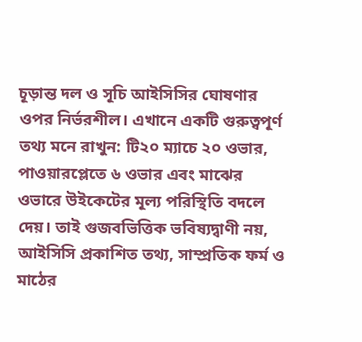চূড়ান্ত দল ও সূচি আইসিসির ঘোষণার ওপর নির্ভরশীল। এখানে একটি গুরুত্বপূর্ণ তথ্য মনে রাখুন: টি২০ ম্যাচে ২০ ওভার, পাওয়ারপ্লেতে ৬ ওভার এবং মাঝের ওভারে উইকেটের মূল্য পরিস্থিতি বদলে দেয়। তাই গুজবভিত্তিক ভবিষ্যদ্বাণী নয়, আইসিসি প্রকাশিত তথ্য, সাম্প্রতিক ফর্ম ও মাঠের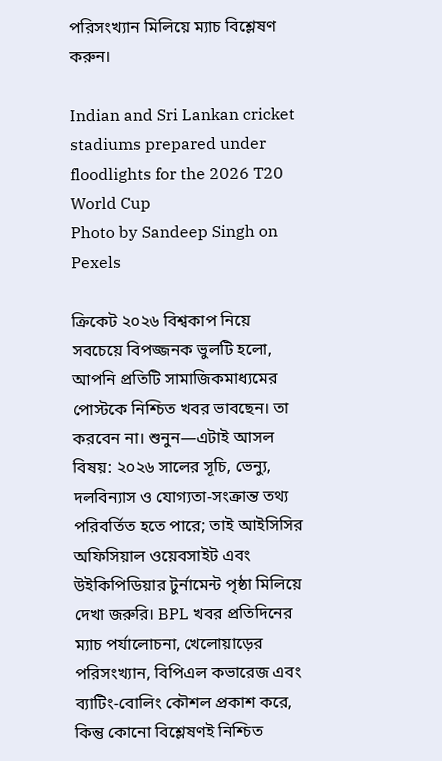পরিসংখ্যান মিলিয়ে ম্যাচ বিশ্লেষণ করুন।

Indian and Sri Lankan cricket stadiums prepared under floodlights for the 2026 T20 World Cup
Photo by Sandeep Singh on Pexels

ক্রিকেট ২০২৬ বিশ্বকাপ নিয়ে সবচেয়ে বিপজ্জনক ভুলটি হলো, আপনি প্রতিটি সামাজিকমাধ্যমের পোস্টকে নিশ্চিত খবর ভাবছেন। তা করবেন না। শুনুন—এটাই আসল বিষয়: ২০২৬ সালের সূচি, ভেন্যু, দলবিন্যাস ও যোগ্যতা-সংক্রান্ত তথ্য পরিবর্তিত হতে পারে; তাই আইসিসির অফিসিয়াল ওয়েবসাইট এবং উইকিপিডিয়ার টুর্নামেন্ট পৃষ্ঠা মিলিয়ে দেখা জরুরি। BPL খবর প্রতিদিনের ম্যাচ পর্যালোচনা, খেলোয়াড়ের পরিসংখ্যান, বিপিএল কভারেজ এবং ব্যাটিং-বোলিং কৌশল প্রকাশ করে, কিন্তু কোনো বিশ্লেষণই নিশ্চিত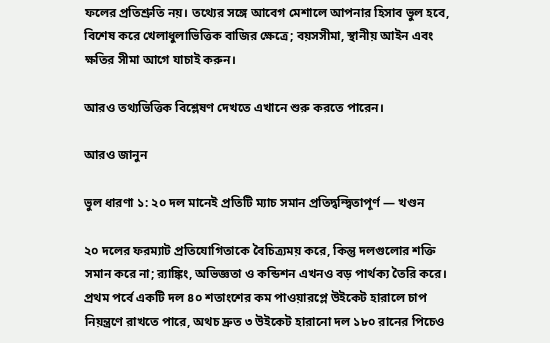ফলের প্রতিশ্রুতি নয়। তথ্যের সঙ্গে আবেগ মেশালে আপনার হিসাব ভুল হবে, বিশেষ করে খেলাধুলাভিত্তিক বাজির ক্ষেত্রে; বয়সসীমা, স্থানীয় আইন এবং ক্ষতির সীমা আগে যাচাই করুন।

আরও তথ্যভিত্তিক বিশ্লেষণ দেখতে এখানে শুরু করতে পারেন।

আরও জানুন

ভুল ধারণা ১: ২০ দল মানেই প্রতিটি ম্যাচ সমান প্রতিদ্বন্দ্বিতাপূর্ণ — খণ্ডন

২০ দলের ফরম্যাট প্রতিযোগিতাকে বৈচিত্র্যময় করে, কিন্তু দলগুলোর শক্তি সমান করে না; র‌্যাঙ্কিং, অভিজ্ঞতা ও কন্ডিশন এখনও বড় পার্থক্য তৈরি করে। প্রথম পর্বে একটি দল ৪০ শতাংশের কম পাওয়ারপ্লে উইকেট হারালে চাপ নিয়ন্ত্রণে রাখতে পারে, অথচ দ্রুত ৩ উইকেট হারানো দল ১৮০ রানের পিচেও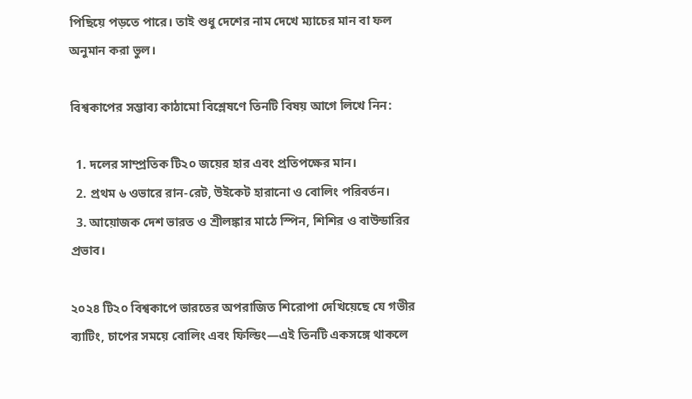পিছিয়ে পড়তে পারে। তাই শুধু দেশের নাম দেখে ম্যাচের মান বা ফল অনুমান করা ভুল।

বিশ্বকাপের সম্ভাব্য কাঠামো বিশ্লেষণে তিনটি বিষয় আগে লিখে নিন:

  1. দলের সাম্প্রতিক টি২০ জয়ের হার এবং প্রতিপক্ষের মান।
  2. প্রথম ৬ ওভারে রান-রেট, উইকেট হারানো ও বোলিং পরিবর্তন।
  3. আয়োজক দেশ ভারত ও শ্রীলঙ্কার মাঠে স্পিন, শিশির ও বাউন্ডারির প্রভাব।

২০২৪ টি২০ বিশ্বকাপে ভারতের অপরাজিত শিরোপা দেখিয়েছে যে গভীর ব্যাটিং, চাপের সময়ে বোলিং এবং ফিল্ডিং—এই তিনটি একসঙ্গে থাকলে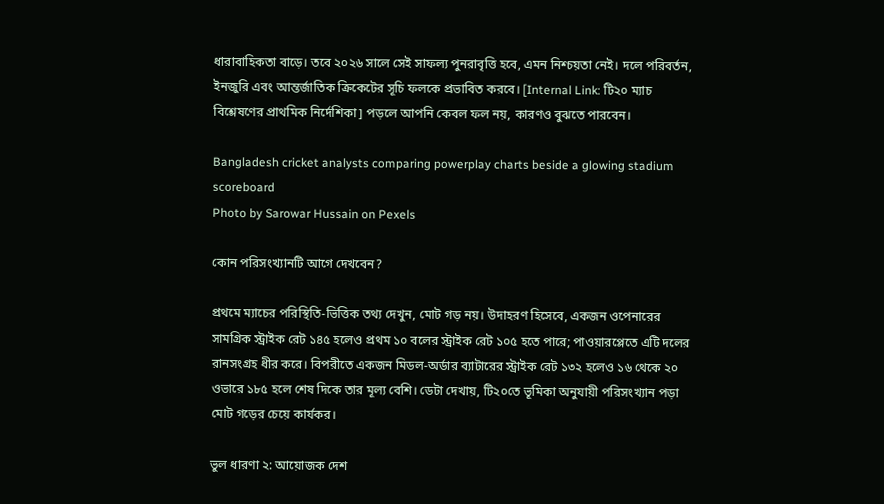ধারাবাহিকতা বাড়ে। তবে ২০২৬ সালে সেই সাফল্য পুনরাবৃত্তি হবে, এমন নিশ্চয়তা নেই। দলে পরিবর্তন, ইনজুরি এবং আন্তর্জাতিক ক্রিকেটের সূচি ফলকে প্রভাবিত করবে। [Internal Link: টি২০ ম্যাচ বিশ্লেষণের প্রাথমিক নির্দেশিকা] পড়লে আপনি কেবল ফল নয়, কারণও বুঝতে পারবেন।

Bangladesh cricket analysts comparing powerplay charts beside a glowing stadium scoreboard
Photo by Sarowar Hussain on Pexels

কোন পরিসংখ্যানটি আগে দেখবেন?

প্রথমে ম্যাচের পরিস্থিতি-ভিত্তিক তথ্য দেখুন, মোট গড় নয়। উদাহরণ হিসেবে, একজন ওপেনারের সামগ্রিক স্ট্রাইক রেট ১৪৫ হলেও প্রথম ১০ বলের স্ট্রাইক রেট ১০৫ হতে পারে; পাওয়ারপ্লেতে এটি দলের রানসংগ্রহ ধীর করে। বিপরীতে একজন মিডল-অর্ডার ব্যাটারের স্ট্রাইক রেট ১৩২ হলেও ১৬ থেকে ২০ ওভারে ১৮৫ হলে শেষ দিকে তার মূল্য বেশি। ডেটা দেখায়, টি২০তে ভূমিকা অনুযায়ী পরিসংখ্যান পড়া মোট গড়ের চেয়ে কার্যকর।

ভুল ধারণা ২: আয়োজক দেশ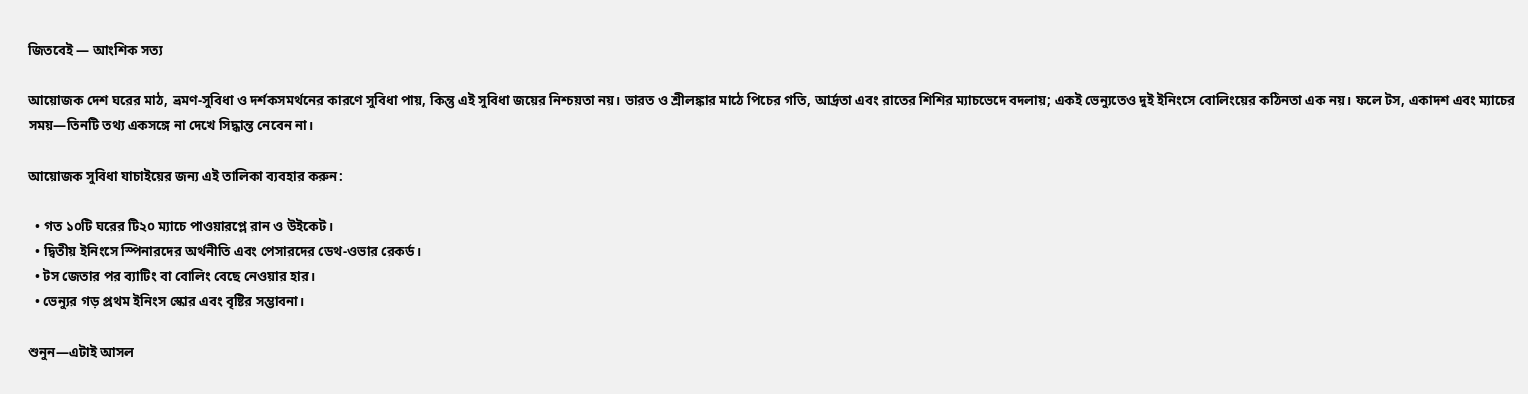জিতবেই — আংশিক সত্য

আয়োজক দেশ ঘরের মাঠ, ভ্রমণ-সুবিধা ও দর্শকসমর্থনের কারণে সুবিধা পায়, কিন্তু এই সুবিধা জয়ের নিশ্চয়তা নয়। ভারত ও শ্রীলঙ্কার মাঠে পিচের গতি, আর্দ্রতা এবং রাতের শিশির ম্যাচভেদে বদলায়; একই ভেন্যুতেও দুই ইনিংসে বোলিংয়ের কঠিনতা এক নয়। ফলে টস, একাদশ এবং ম্যাচের সময়—তিনটি তথ্য একসঙ্গে না দেখে সিদ্ধান্ত নেবেন না।

আয়োজক সুবিধা যাচাইয়ের জন্য এই তালিকা ব্যবহার করুন:

  • গত ১০টি ঘরের টি২০ ম্যাচে পাওয়ারপ্লে রান ও উইকেট।
  • দ্বিতীয় ইনিংসে স্পিনারদের অর্থনীতি এবং পেসারদের ডেথ-ওভার রেকর্ড।
  • টস জেতার পর ব্যাটিং বা বোলিং বেছে নেওয়ার হার।
  • ভেন্যুর গড় প্রথম ইনিংস স্কোর এবং বৃষ্টির সম্ভাবনা।

শুনুন—এটাই আসল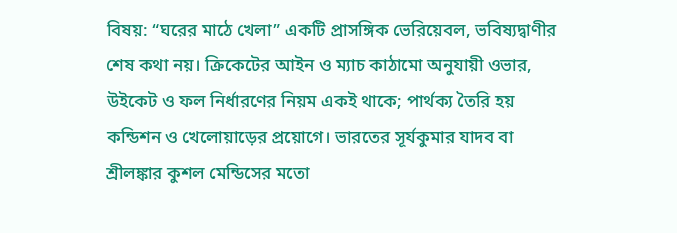বিষয়: “ঘরের মাঠে খেলা” একটি প্রাসঙ্গিক ভেরিয়েবল, ভবিষ্যদ্বাণীর শেষ কথা নয়। ক্রিকেটের আইন ও ম্যাচ কাঠামো অনুযায়ী ওভার, উইকেট ও ফল নির্ধারণের নিয়ম একই থাকে; পার্থক্য তৈরি হয় কন্ডিশন ও খেলোয়াড়ের প্রয়োগে। ভারতের সূর্যকুমার যাদব বা শ্রীলঙ্কার কুশল মেন্ডিসের মতো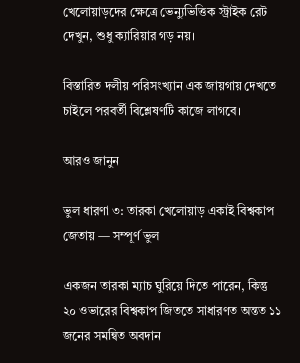খেলোয়াড়দের ক্ষেত্রে ভেন্যুভিত্তিক স্ট্রাইক রেট দেখুন, শুধু ক্যারিয়ার গড় নয়।

বিস্তারিত দলীয় পরিসংখ্যান এক জায়গায় দেখতে চাইলে পরবর্তী বিশ্লেষণটি কাজে লাগবে।

আরও জানুন

ভুল ধারণা ৩: তারকা খেলোয়াড় একাই বিশ্বকাপ জেতায় — সম্পূর্ণ ভুল

একজন তারকা ম্যাচ ঘুরিয়ে দিতে পারেন, কিন্তু ২০ ওভারের বিশ্বকাপ জিততে সাধারণত অন্তত ১১ জনের সমন্বিত অবদান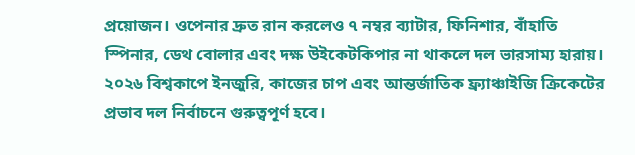প্রয়োজন। ওপেনার দ্রুত রান করলেও ৭ নম্বর ব্যাটার, ফিনিশার, বাঁহাতি স্পিনার, ডেথ বোলার এবং দক্ষ উইকেটকিপার না থাকলে দল ভারসাম্য হারায়। ২০২৬ বিশ্বকাপে ইনজুরি, কাজের চাপ এবং আন্তর্জাতিক ফ্র্যাঞ্চাইজি ক্রিকেটের প্রভাব দল নির্বাচনে গুরুত্বপূর্ণ হবে।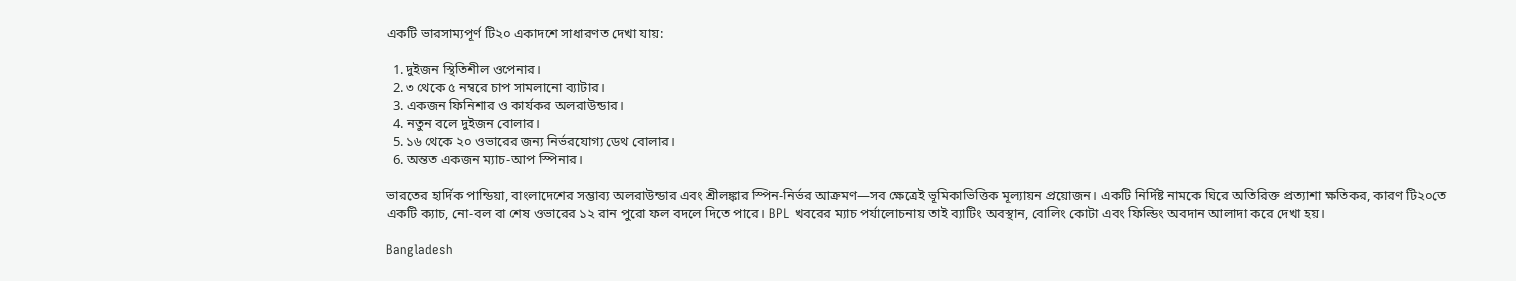একটি ভারসাম্যপূর্ণ টি২০ একাদশে সাধারণত দেখা যায়:

  1. দুইজন স্থিতিশীল ওপেনার।
  2. ৩ থেকে ৫ নম্বরে চাপ সামলানো ব্যাটার।
  3. একজন ফিনিশার ও কার্যকর অলরাউন্ডার।
  4. নতুন বলে দুইজন বোলার।
  5. ১৬ থেকে ২০ ওভারের জন্য নির্ভরযোগ্য ডেথ বোলার।
  6. অন্তত একজন ম্যাচ-আপ স্পিনার।

ভারতের হার্দিক পান্ডিয়া, বাংলাদেশের সম্ভাব্য অলরাউন্ডার এবং শ্রীলঙ্কার স্পিন-নির্ভর আক্রমণ—সব ক্ষেত্রেই ভূমিকাভিত্তিক মূল্যায়ন প্রয়োজন। একটি নির্দিষ্ট নামকে ঘিরে অতিরিক্ত প্রত্যাশা ক্ষতিকর, কারণ টি২০তে একটি ক্যাচ, নো-বল বা শেষ ওভারের ১২ রান পুরো ফল বদলে দিতে পারে। BPL খবরের ম্যাচ পর্যালোচনায় তাই ব্যাটিং অবস্থান, বোলিং কোটা এবং ফিল্ডিং অবদান আলাদা করে দেখা হয়।

Bangladesh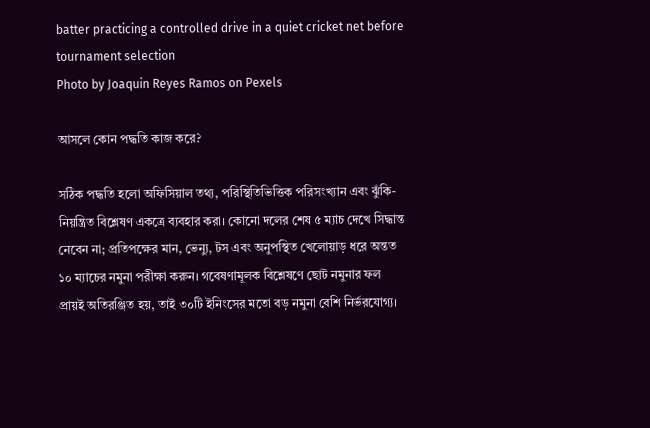batter practicing a controlled drive in a quiet cricket net before tournament selection
Photo by Joaquin Reyes Ramos on Pexels

আসলে কোন পদ্ধতি কাজ করে?

সঠিক পদ্ধতি হলো অফিসিয়াল তথ্য, পরিস্থিতিভিত্তিক পরিসংখ্যান এবং ঝুঁকি-নিয়ন্ত্রিত বিশ্লেষণ একত্রে ব্যবহার করা। কোনো দলের শেষ ৫ ম্যাচ দেখে সিদ্ধান্ত নেবেন না; প্রতিপক্ষের মান, ভেন্যু, টস এবং অনুপস্থিত খেলোয়াড় ধরে অন্তত ১০ ম্যাচের নমুনা পরীক্ষা করুন। গবেষণামূলক বিশ্লেষণে ছোট নমুনার ফল প্রায়ই অতিরঞ্জিত হয়, তাই ৩০টি ইনিংসের মতো বড় নমুনা বেশি নির্ভরযোগ্য।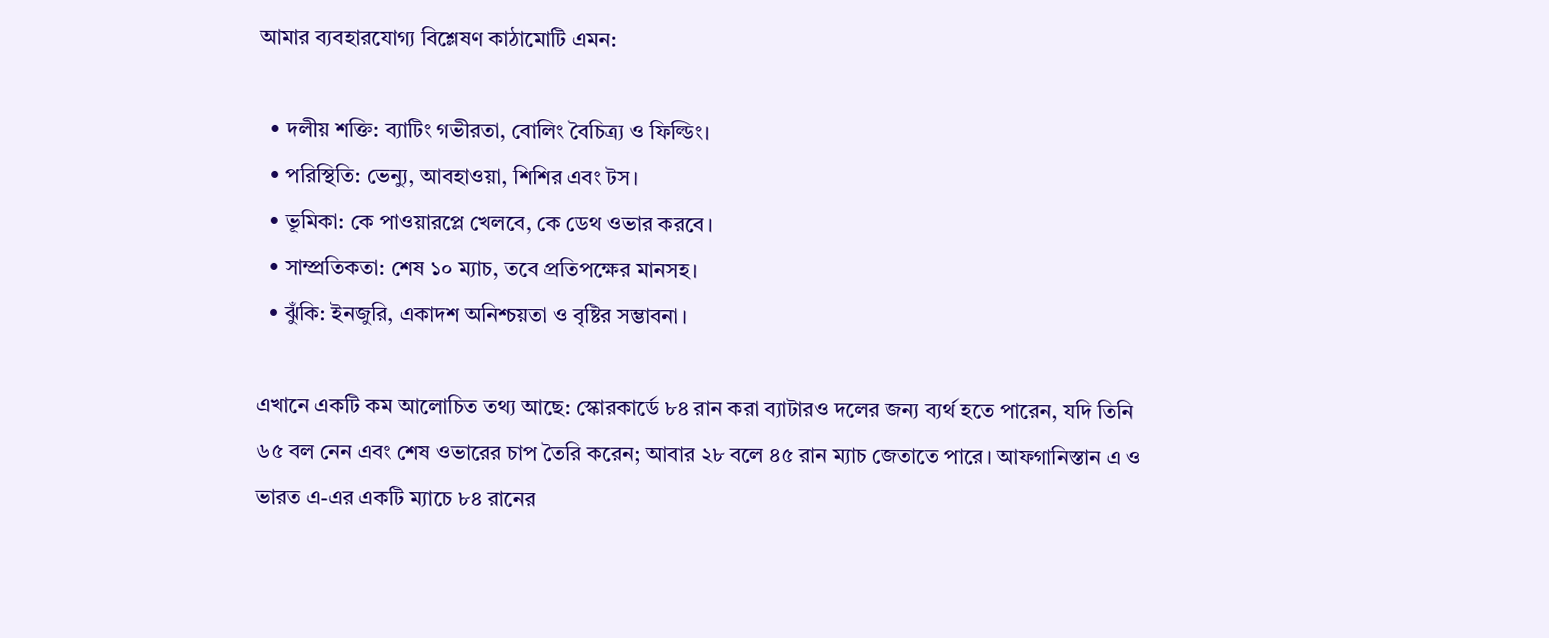আমার ব্যবহারযোগ্য বিশ্লেষণ কাঠামোটি এমন:

  • দলীয় শক্তি: ব্যাটিং গভীরতা, বোলিং বৈচিত্র্য ও ফিল্ডিং।
  • পরিস্থিতি: ভেন্যু, আবহাওয়া, শিশির এবং টস।
  • ভূমিকা: কে পাওয়ারপ্লে খেলবে, কে ডেথ ওভার করবে।
  • সাম্প্রতিকতা: শেষ ১০ ম্যাচ, তবে প্রতিপক্ষের মানসহ।
  • ঝুঁকি: ইনজুরি, একাদশ অনিশ্চয়তা ও বৃষ্টির সম্ভাবনা।

এখানে একটি কম আলোচিত তথ্য আছে: স্কোরকার্ডে ৮৪ রান করা ব্যাটারও দলের জন্য ব্যর্থ হতে পারেন, যদি তিনি ৬৫ বল নেন এবং শেষ ওভারের চাপ তৈরি করেন; আবার ২৮ বলে ৪৫ রান ম্যাচ জেতাতে পারে। আফগানিস্তান এ ও ভারত এ-এর একটি ম্যাচে ৮৪ রানের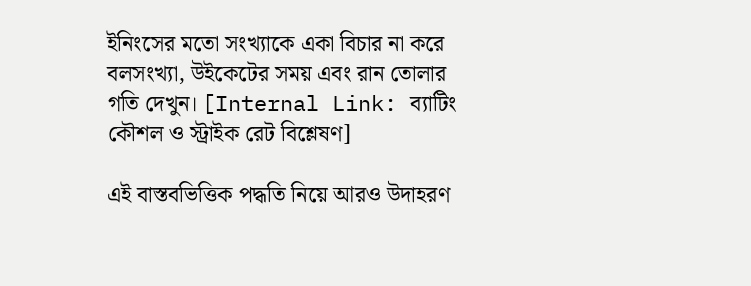ইনিংসের মতো সংখ্যাকে একা বিচার না করে বলসংখ্যা, উইকেটের সময় এবং রান তোলার গতি দেখুন। [Internal Link: ব্যাটিং কৌশল ও স্ট্রাইক রেট বিশ্লেষণ]

এই বাস্তবভিত্তিক পদ্ধতি নিয়ে আরও উদাহরণ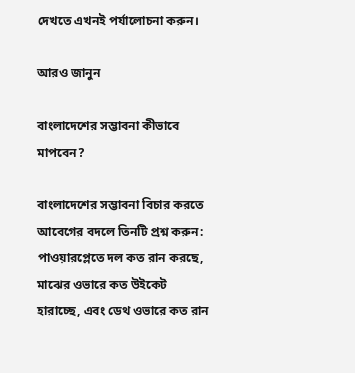দেখতে এখনই পর্যালোচনা করুন।

আরও জানুন

বাংলাদেশের সম্ভাবনা কীভাবে মাপবেন?

বাংলাদেশের সম্ভাবনা বিচার করতে আবেগের বদলে তিনটি প্রশ্ন করুন: পাওয়ারপ্লেতে দল কত রান করছে, মাঝের ওভারে কত উইকেট হারাচ্ছে, এবং ডেথ ওভারে কত রান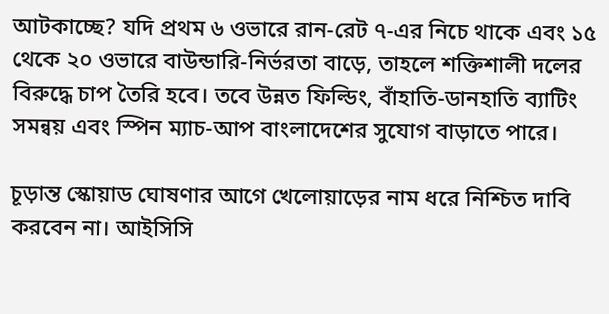আটকাচ্ছে? যদি প্রথম ৬ ওভারে রান-রেট ৭-এর নিচে থাকে এবং ১৫ থেকে ২০ ওভারে বাউন্ডারি-নির্ভরতা বাড়ে, তাহলে শক্তিশালী দলের বিরুদ্ধে চাপ তৈরি হবে। তবে উন্নত ফিল্ডিং, বাঁহাতি-ডানহাতি ব্যাটিং সমন্বয় এবং স্পিন ম্যাচ-আপ বাংলাদেশের সুযোগ বাড়াতে পারে।

চূড়ান্ত স্কোয়াড ঘোষণার আগে খেলোয়াড়ের নাম ধরে নিশ্চিত দাবি করবেন না। আইসিসি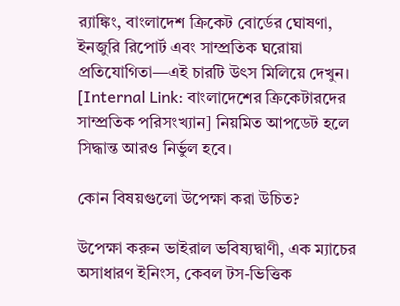র‌্যাঙ্কিং, বাংলাদেশ ক্রিকেট বোর্ডের ঘোষণা, ইনজুরি রিপোর্ট এবং সাম্প্রতিক ঘরোয়া প্রতিযোগিতা—এই চারটি উৎস মিলিয়ে দেখুন। [Internal Link: বাংলাদেশের ক্রিকেটারদের সাম্প্রতিক পরিসংখ্যান] নিয়মিত আপডেট হলে সিদ্ধান্ত আরও নির্ভুল হবে।

কোন বিষয়গুলো উপেক্ষা করা উচিত?

উপেক্ষা করুন ভাইরাল ভবিষ্যদ্বাণী, এক ম্যাচের অসাধারণ ইনিংস, কেবল টস-ভিত্তিক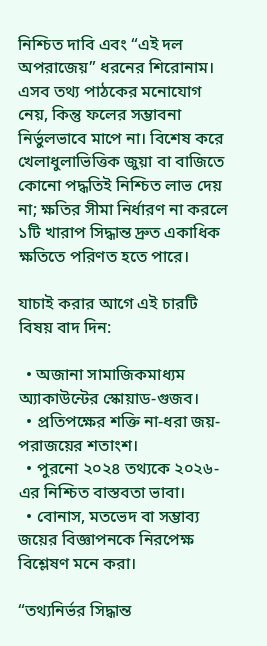নিশ্চিত দাবি এবং “এই দল অপরাজেয়” ধরনের শিরোনাম। এসব তথ্য পাঠকের মনোযোগ নেয়, কিন্তু ফলের সম্ভাবনা নির্ভুলভাবে মাপে না। বিশেষ করে খেলাধুলাভিত্তিক জুয়া বা বাজিতে কোনো পদ্ধতিই নিশ্চিত লাভ দেয় না; ক্ষতির সীমা নির্ধারণ না করলে ১টি খারাপ সিদ্ধান্ত দ্রুত একাধিক ক্ষতিতে পরিণত হতে পারে।

যাচাই করার আগে এই চারটি বিষয় বাদ দিন:

  • অজানা সামাজিকমাধ্যম অ্যাকাউন্টের স্কোয়াড-গুজব।
  • প্রতিপক্ষের শক্তি না-ধরা জয়-পরাজয়ের শতাংশ।
  • পুরনো ২০২৪ তথ্যকে ২০২৬-এর নিশ্চিত বাস্তবতা ভাবা।
  • বোনাস, মতভেদ বা সম্ভাব্য জয়ের বিজ্ঞাপনকে নিরপেক্ষ বিশ্লেষণ মনে করা।

“তথ্যনির্ভর সিদ্ধান্ত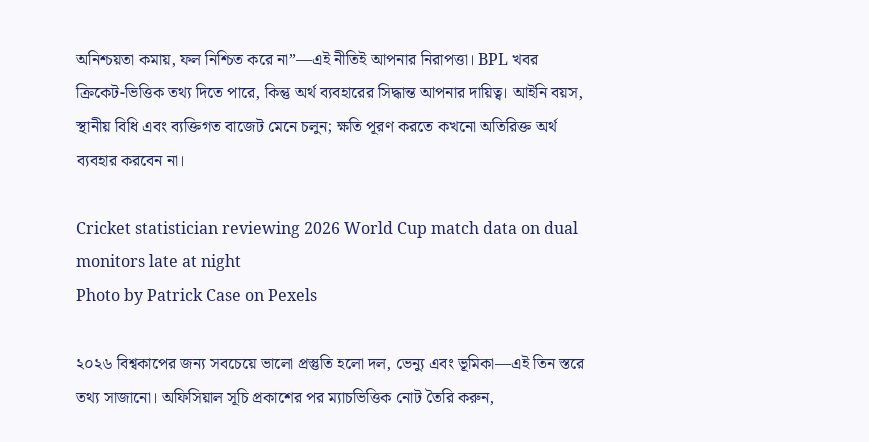অনিশ্চয়তা কমায়, ফল নিশ্চিত করে না”—এই নীতিই আপনার নিরাপত্তা। BPL খবর ক্রিকেট-ভিত্তিক তথ্য দিতে পারে, কিন্তু অর্থ ব্যবহারের সিদ্ধান্ত আপনার দায়িত্ব। আইনি বয়স, স্থানীয় বিধি এবং ব্যক্তিগত বাজেট মেনে চলুন; ক্ষতি পূরণ করতে কখনো অতিরিক্ত অর্থ ব্যবহার করবেন না।

Cricket statistician reviewing 2026 World Cup match data on dual monitors late at night
Photo by Patrick Case on Pexels

২০২৬ বিশ্বকাপের জন্য সবচেয়ে ভালো প্রস্তুতি হলো দল, ভেন্যু এবং ভূমিকা—এই তিন স্তরে তথ্য সাজানো। অফিসিয়াল সূচি প্রকাশের পর ম্যাচভিত্তিক নোট তৈরি করুন,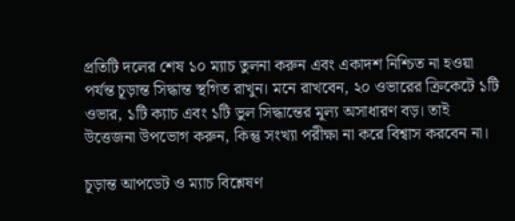প্রতিটি দলের শেষ ১০ ম্যাচ তুলনা করুন এবং একাদশ নিশ্চিত না হওয়া পর্যন্ত চূড়ান্ত সিদ্ধান্ত স্থগিত রাখুন। মনে রাখবেন, ২০ ওভারের ক্রিকেটে ১টি ওভার, ১টি ক্যাচ এবং ১টি ভুল সিদ্ধান্তের মূল্য অসাধারণ বড়। তাই উত্তেজনা উপভোগ করুন, কিন্তু সংখ্যা পরীক্ষা না করে বিশ্বাস করবেন না।

চূড়ান্ত আপডেট ও ম্যাচ বিশ্লেষণ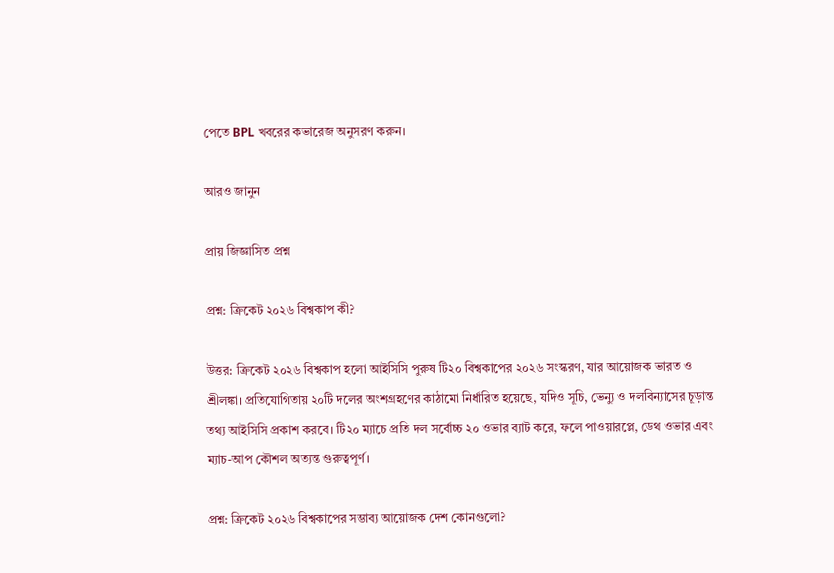পেতে BPL খবরের কভারেজ অনুসরণ করুন।

আরও জানুন

প্রায় জিজ্ঞাসিত প্রশ্ন

প্রশ্ন: ক্রিকেট ২০২৬ বিশ্বকাপ কী?

উত্তর: ক্রিকেট ২০২৬ বিশ্বকাপ হলো আইসিসি পুরুষ টি২০ বিশ্বকাপের ২০২৬ সংস্করণ, যার আয়োজক ভারত ও শ্রীলঙ্কা। প্রতিযোগিতায় ২০টি দলের অংশগ্রহণের কাঠামো নির্ধারিত হয়েছে, যদিও সূচি, ভেন্যু ও দলবিন্যাসের চূড়ান্ত তথ্য আইসিসি প্রকাশ করবে। টি২০ ম্যাচে প্রতি দল সর্বোচ্চ ২০ ওভার ব্যাট করে, ফলে পাওয়ারপ্লে, ডেথ ওভার এবং ম্যাচ-আপ কৌশল অত্যন্ত গুরুত্বপূর্ণ।

প্রশ্ন: ক্রিকেট ২০২৬ বিশ্বকাপের সম্ভাব্য আয়োজক দেশ কোনগুলো?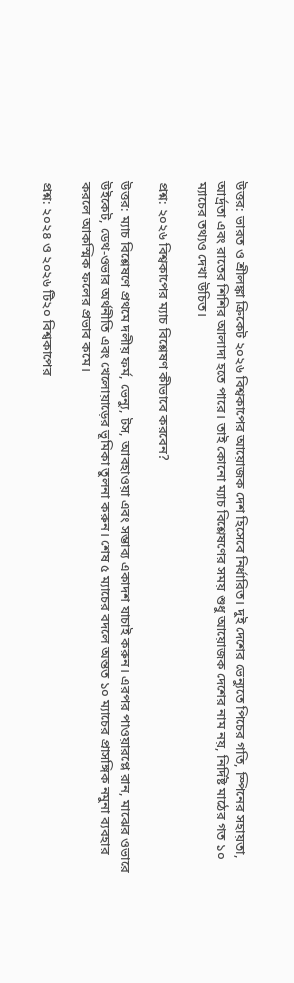উত্তর: ভারত ও শ্রীলঙ্কা ক্রিকেট ২০২৬ বিশ্বকাপের আয়োজক দেশ হিসেবে নির্ধারিত। দুই দেশের ভেন্যুতে পিচের গতি, স্পিনের সহায়তা, আর্দ্রতা এবং রাতের শিশির আলাদা হতে পারে। তাই কোনো ম্যাচ বিশ্লেষণের সময় শুধু আয়োজক দেশের নাম নয়, নির্দিষ্ট মাঠের গত ১০ ম্যাচের তথ্যও দেখা উচিত।

প্রশ্ন: ২০২৬ বিশ্বকাপের ম্যাচ বিশ্লেষণ কীভাবে করবেন?

উত্তর: ম্যাচ বিশ্লেষণে প্রথমে দলীয় ফর্ম, ভেন্যু, টস, আবহাওয়া এবং সম্ভাব্য একাদশ যাচাই করুন। এরপর পাওয়ারপ্লে রান, মাঝের ওভারে উইকেট, ডেথ-ওভার অর্থনীতি এবং খেলোয়াড়ের ভূমিকা তুলনা করুন। শেষ ৫ ম্যাচের বদলে অন্তত ১০ ম্যাচের প্রাসঙ্গিক নমুনা ব্যবহার করলে আকস্মিক ফলের প্রভাব কমে।

প্রশ্ন: ২০২৪ ও ২০২৬ টি২০ বিশ্বকাপের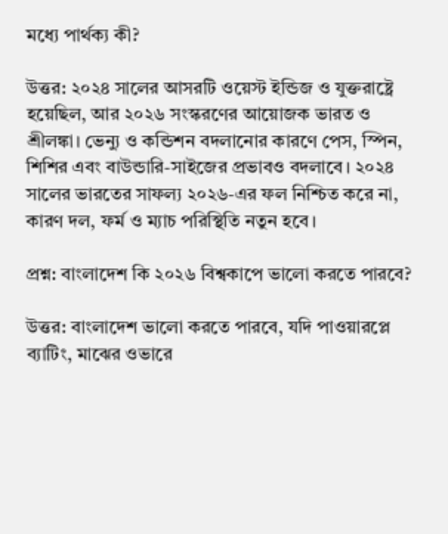মধ্যে পার্থক্য কী?

উত্তর: ২০২৪ সালের আসরটি ওয়েস্ট ইন্ডিজ ও যুক্তরাষ্ট্রে হয়েছিল, আর ২০২৬ সংস্করণের আয়োজক ভারত ও শ্রীলঙ্কা। ভেন্যু ও কন্ডিশন বদলানোর কারণে পেস, স্পিন, শিশির এবং বাউন্ডারি-সাইজের প্রভাবও বদলাবে। ২০২৪ সালের ভারতের সাফল্য ২০২৬-এর ফল নিশ্চিত করে না, কারণ দল, ফর্ম ও ম্যাচ পরিস্থিতি নতুন হবে।

প্রশ্ন: বাংলাদেশ কি ২০২৬ বিশ্বকাপে ভালো করতে পারবে?

উত্তর: বাংলাদেশ ভালো করতে পারবে, যদি পাওয়ারপ্লে ব্যাটিং, মাঝের ওভারে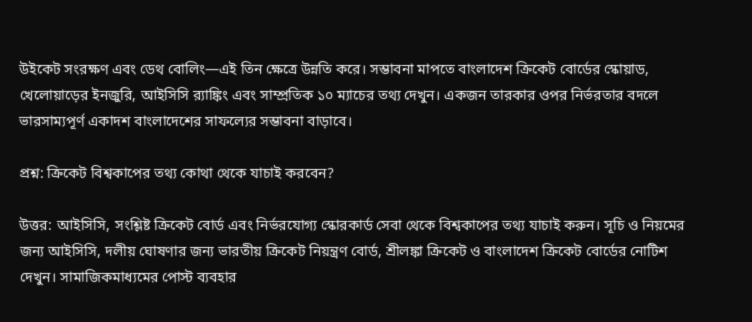উইকেট সংরক্ষণ এবং ডেথ বোলিং—এই তিন ক্ষেত্রে উন্নতি করে। সম্ভাবনা মাপতে বাংলাদেশ ক্রিকেট বোর্ডের স্কোয়াড, খেলোয়াড়ের ইনজুরি, আইসিসি র‌্যাঙ্কিং এবং সাম্প্রতিক ১০ ম্যাচের তথ্য দেখুন। একজন তারকার ওপর নির্ভরতার বদলে ভারসাম্যপূর্ণ একাদশ বাংলাদেশের সাফল্যের সম্ভাবনা বাড়াবে।

প্রশ্ন: ক্রিকেট বিশ্বকাপের তথ্য কোথা থেকে যাচাই করবেন?

উত্তর: আইসিসি, সংশ্লিষ্ট ক্রিকেট বোর্ড এবং নির্ভরযোগ্য স্কোরকার্ড সেবা থেকে বিশ্বকাপের তথ্য যাচাই করুন। সূচি ও নিয়মের জন্য আইসিসি, দলীয় ঘোষণার জন্য ভারতীয় ক্রিকেট নিয়ন্ত্রণ বোর্ড, শ্রীলঙ্কা ক্রিকেট ও বাংলাদেশ ক্রিকেট বোর্ডের নোটিশ দেখুন। সামাজিকমাধ্যমের পোস্ট ব্যবহার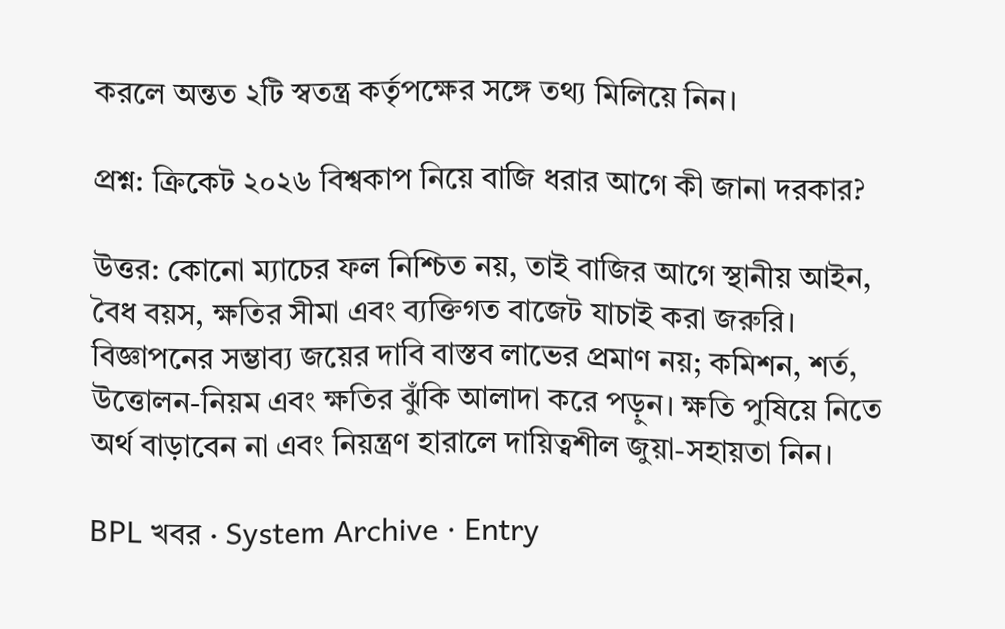করলে অন্তত ২টি স্বতন্ত্র কর্তৃপক্ষের সঙ্গে তথ্য মিলিয়ে নিন।

প্রশ্ন: ক্রিকেট ২০২৬ বিশ্বকাপ নিয়ে বাজি ধরার আগে কী জানা দরকার?

উত্তর: কোনো ম্যাচের ফল নিশ্চিত নয়, তাই বাজির আগে স্থানীয় আইন, বৈধ বয়স, ক্ষতির সীমা এবং ব্যক্তিগত বাজেট যাচাই করা জরুরি। বিজ্ঞাপনের সম্ভাব্য জয়ের দাবি বাস্তব লাভের প্রমাণ নয়; কমিশন, শর্ত, উত্তোলন-নিয়ম এবং ক্ষতির ঝুঁকি আলাদা করে পড়ুন। ক্ষতি পুষিয়ে নিতে অর্থ বাড়াবেন না এবং নিয়ন্ত্রণ হারালে দায়িত্বশীল জুয়া-সহায়তা নিন।

BPL খবর · System Archive · Entry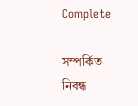Complete

সম্পর্কিত নিবন্ধ